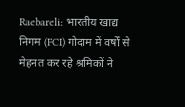Raebareli: भारतीय खाद्य निगम (FCI) गोदाम में वर्षों से मेहनत कर रहे श्रमिकों ने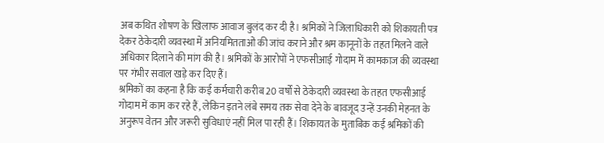अब कथित शोषण के खिलाफ आवाज बुलंद कर दी है। श्रमिकों ने जिलाधिकारी को शिकायती पत्र देकर ठेकेदारी व्यवस्था में अनियमितताओं की जांच कराने और श्रम कानूनों के तहत मिलने वाले अधिकार दिलाने की मांग की है। श्रमिकों के आरोपों ने एफसीआई गोदाम में कामकाज की व्यवस्था पर गंभीर सवाल खड़े कर दिए हैं।
श्रमिकों का कहना है कि कई कर्मचारी करीब 20 वर्षों से ठेकेदारी व्यवस्था के तहत एफसीआई गोदाम में काम कर रहे हैं, लेकिन इतने लंबे समय तक सेवा देने के बावजूद उन्हें उनकी मेहनत के अनुरूप वेतन और जरूरी सुविधाएं नहीं मिल पा रही हैं। शिकायत के मुताबिक कई श्रमिकों की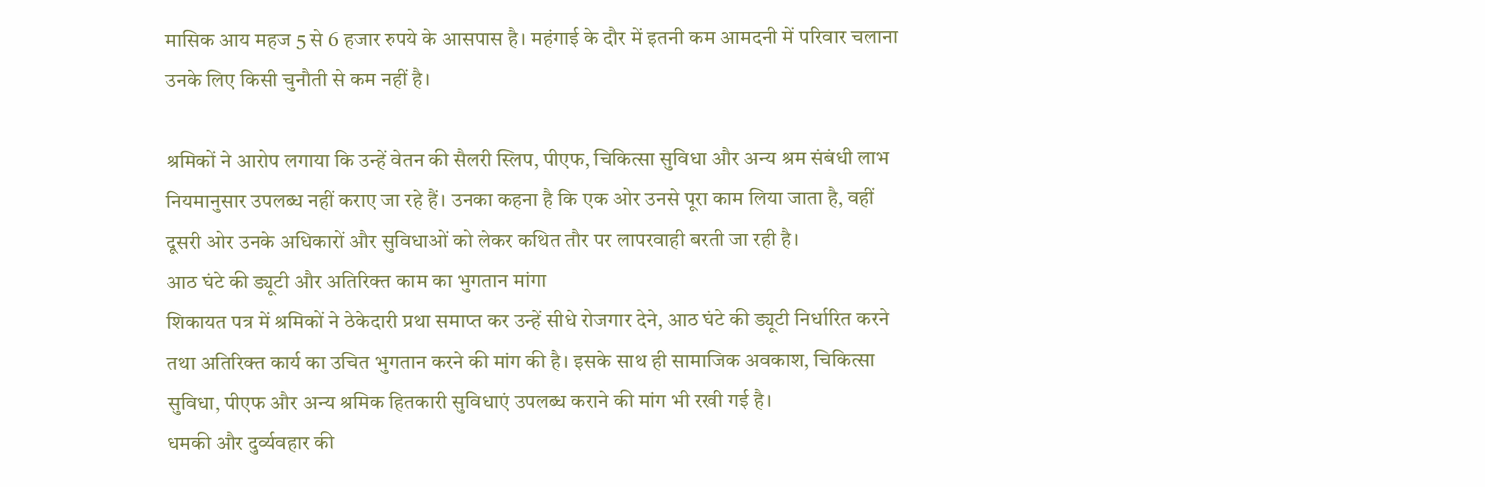मासिक आय महज 5 से 6 हजार रुपये के आसपास है। महंगाई के दौर में इतनी कम आमदनी में परिवार चलाना उनके लिए किसी चुनौती से कम नहीं है।

श्रमिकों ने आरोप लगाया कि उन्हें वेतन की सैलरी स्लिप, पीएफ, चिकित्सा सुविधा और अन्य श्रम संबंधी लाभ नियमानुसार उपलब्ध नहीं कराए जा रहे हैं। उनका कहना है कि एक ओर उनसे पूरा काम लिया जाता है, वहीं दूसरी ओर उनके अधिकारों और सुविधाओं को लेकर कथित तौर पर लापरवाही बरती जा रही है।
आठ घंटे की ड्यूटी और अतिरिक्त काम का भुगतान मांगा
शिकायत पत्र में श्रमिकों ने ठेकेदारी प्रथा समाप्त कर उन्हें सीधे रोजगार देने, आठ घंटे की ड्यूटी निर्धारित करने तथा अतिरिक्त कार्य का उचित भुगतान करने की मांग की है। इसके साथ ही सामाजिक अवकाश, चिकित्सा सुविधा, पीएफ और अन्य श्रमिक हितकारी सुविधाएं उपलब्ध कराने की मांग भी रखी गई है।
धमकी और दुर्व्यवहार की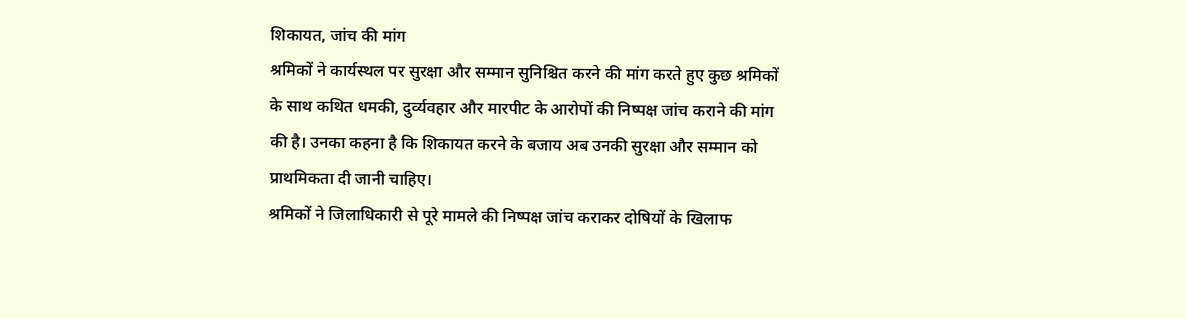शिकायत, जांच की मांग
श्रमिकों ने कार्यस्थल पर सुरक्षा और सम्मान सुनिश्चित करने की मांग करते हुए कुछ श्रमिकों के साथ कथित धमकी, दुर्व्यवहार और मारपीट के आरोपों की निष्पक्ष जांच कराने की मांग की है। उनका कहना है कि शिकायत करने के बजाय अब उनकी सुरक्षा और सम्मान को प्राथमिकता दी जानी चाहिए।
श्रमिकों ने जिलाधिकारी से पूरे मामले की निष्पक्ष जांच कराकर दोषियों के खिलाफ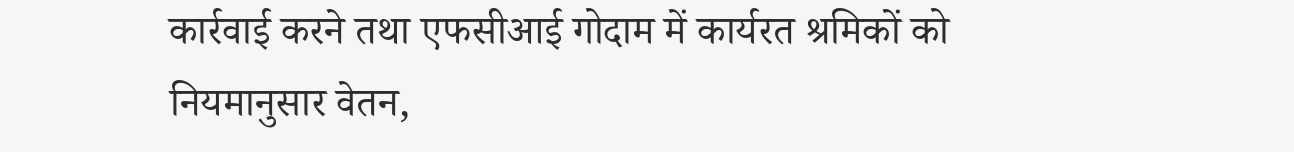कार्रवाई करने तथा एफसीआई गोदाम में कार्यरत श्रमिकों को नियमानुसार वेतन,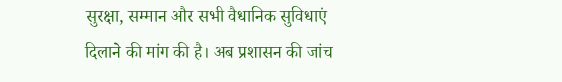सुरक्षा, सम्मान और सभी वैधानिक सुविधाएं दिलाने की मांग की है। अब प्रशासन की जांच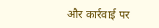और कार्रवाई पर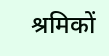श्रमिकों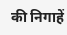की निगाहें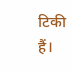टिकी हैं।